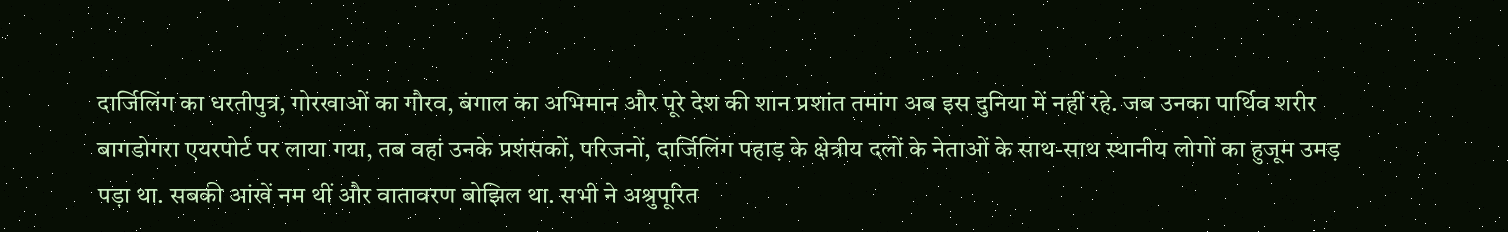दार्जिलिंग का धरतीपुत्र, गोरखाओं का गौरव, बंगाल का अभिमान और पूरे देश की शान प्रशांत तमांग अब इस दुनिया में नहीं रहे. जब उनका पार्थिव शरीर बागडोगरा एयरपोर्ट पर लाया गया, तब वहां उनके प्रशंसकों, परिजनों, दार्जिलिंग पहाड़ के क्षेत्रीय दलों के नेताओं के साथ-साथ स्थानीय लोगों का हुजूम उमड़ पड़ा था. सबकी आंखें नम थीं और वातावरण बोझिल था. सभी ने अश्रुपूरित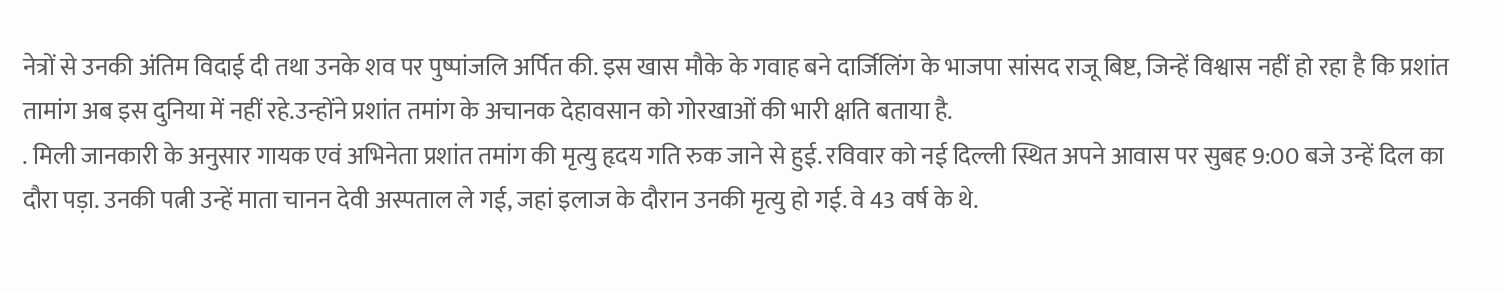नेत्रों से उनकी अंतिम विदाई दी तथा उनके शव पर पुष्पांजलि अर्पित की. इस खास मौके के गवाह बने दार्जिलिंग के भाजपा सांसद राजू बिष्ट, जिन्हें विश्वास नहीं हो रहा है कि प्रशांत तामांग अब इस दुनिया में नहीं रहे.उन्होंने प्रशांत तमांग के अचानक देहावसान को गोरखाओं की भारी क्षति बताया है.
. मिली जानकारी के अनुसार गायक एवं अभिनेता प्रशांत तमांग की मृत्यु हृदय गति रुक जाने से हुई. रविवार को नई दिल्ली स्थित अपने आवास पर सुबह 9:00 बजे उन्हें दिल का दौरा पड़ा. उनकी पत्नी उन्हें माता चानन देवी अस्पताल ले गई, जहां इलाज के दौरान उनकी मृत्यु हो गई. वे 43 वर्ष के थे.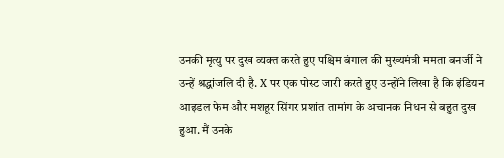उनकी मृत्यु पर दुख व्यक्त करते हुए पश्चिम बंगाल की मुख्यमंत्री ममता बनर्जी ने उन्हें श्रद्धांजलि दी है. X पर एक पोस्ट जारी करते हुए उन्होंने लिखा है कि इंडियन आइडल फेम और मशहूर सिंगर प्रशांत तामांग के अचानक निधन से बहुत दुख हुआ. मैं उनके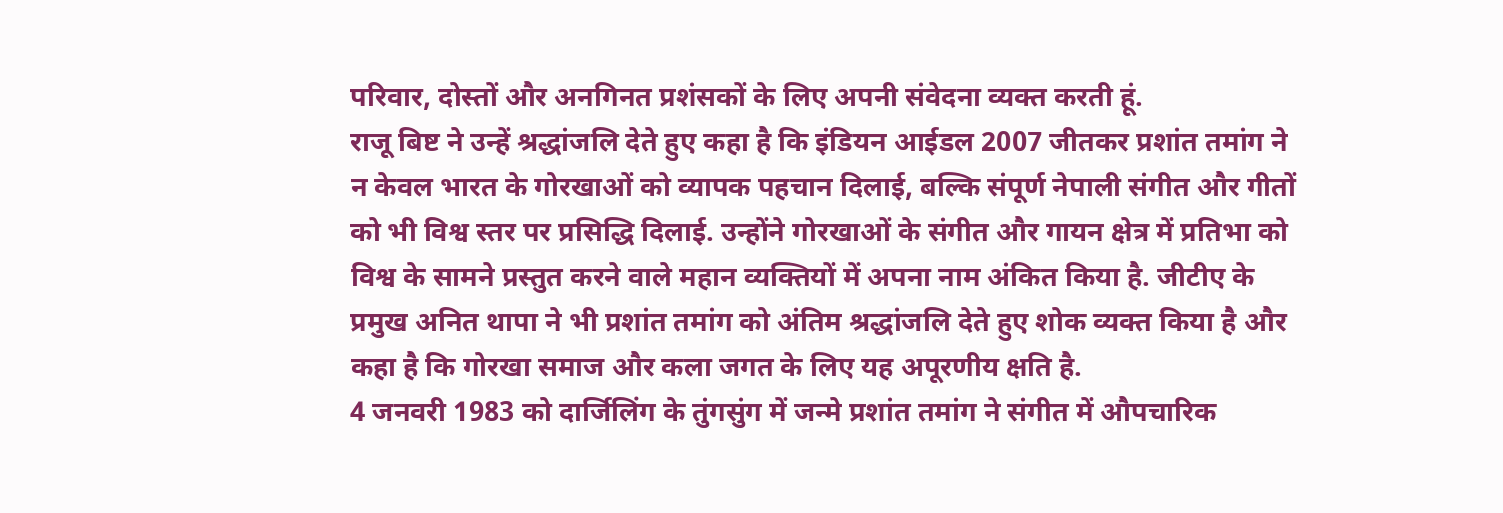परिवार, दोस्तों और अनगिनत प्रशंसकों के लिए अपनी संवेदना व्यक्त करती हूं.
राजू बिष्ट ने उन्हें श्रद्धांजलि देते हुए कहा है कि इंडियन आईडल 2007 जीतकर प्रशांत तमांग ने न केवल भारत के गोरखाओं को व्यापक पहचान दिलाई, बल्कि संपूर्ण नेपाली संगीत और गीतों को भी विश्व स्तर पर प्रसिद्धि दिलाई. उन्होंने गोरखाओं के संगीत और गायन क्षेत्र में प्रतिभा को विश्व के सामने प्रस्तुत करने वाले महान व्यक्तियों में अपना नाम अंकित किया है. जीटीए के प्रमुख अनित थापा ने भी प्रशांत तमांग को अंतिम श्रद्धांजलि देते हुए शोक व्यक्त किया है और कहा है कि गोरखा समाज और कला जगत के लिए यह अपूरणीय क्षति है.
4 जनवरी 1983 को दार्जिलिंग के तुंगसुंग में जन्मे प्रशांत तमांग ने संगीत में औपचारिक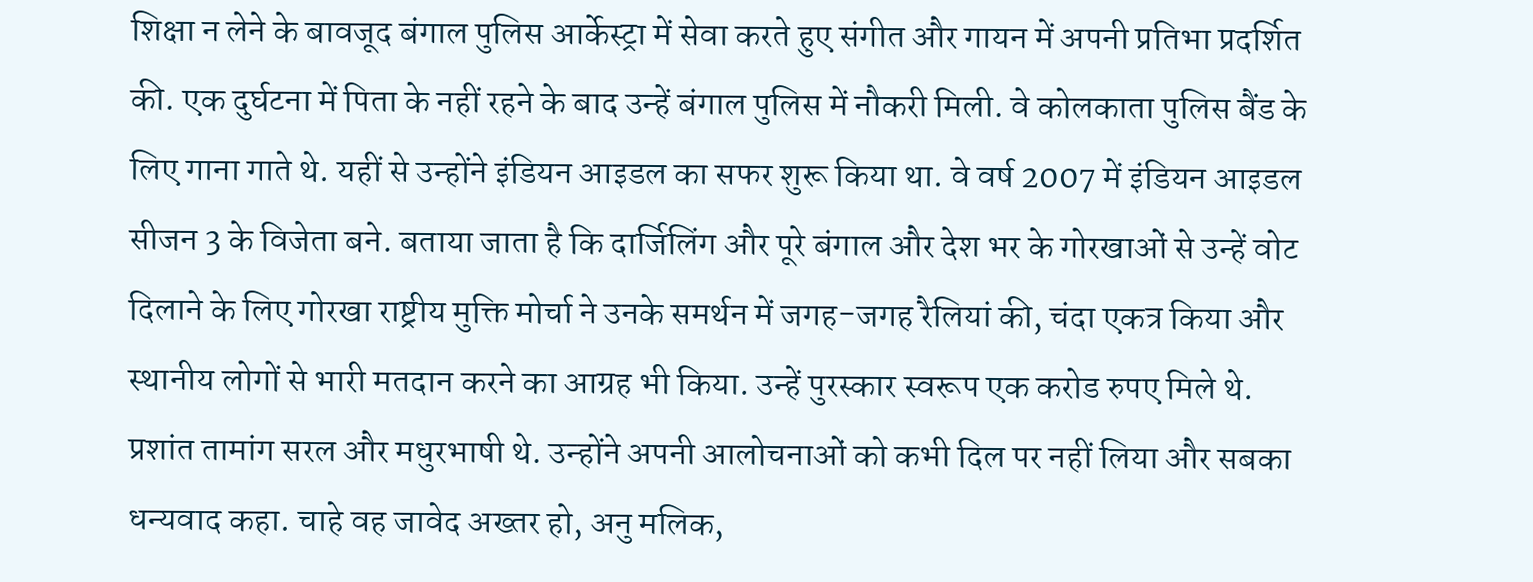शिक्षा न लेने के बावजूद बंगाल पुलिस आर्केस्ट्रा में सेवा करते हुए संगीत और गायन में अपनी प्रतिभा प्रदर्शित की. एक दुर्घटना में पिता के नहीं रहने के बाद उन्हें बंगाल पुलिस में नौकरी मिली. वे कोलकाता पुलिस बैंड के लिए गाना गाते थे. यहीं से उन्होंने इंडियन आइडल का सफर शुरू किया था. वे वर्ष 2007 में इंडियन आइडल सीजन 3 के विजेता बने. बताया जाता है कि दार्जिलिंग और पूरे बंगाल और देश भर के गोरखाओं से उन्हें वोट दिलाने के लिए गोरखा राष्ट्रीय मुक्ति मोर्चा ने उनके समर्थन में जगह-जगह रैलियां की, चंदा एकत्र किया और स्थानीय लोगों से भारी मतदान करने का आग्रह भी किया. उन्हें पुरस्कार स्वरूप एक करोड रुपए मिले थे.
प्रशांत तामांग सरल और मधुरभाषी थे. उन्होंने अपनी आलोचनाओं को कभी दिल पर नहीं लिया और सबका धन्यवाद कहा. चाहे वह जावेद अख्तर हो, अनु मलिक,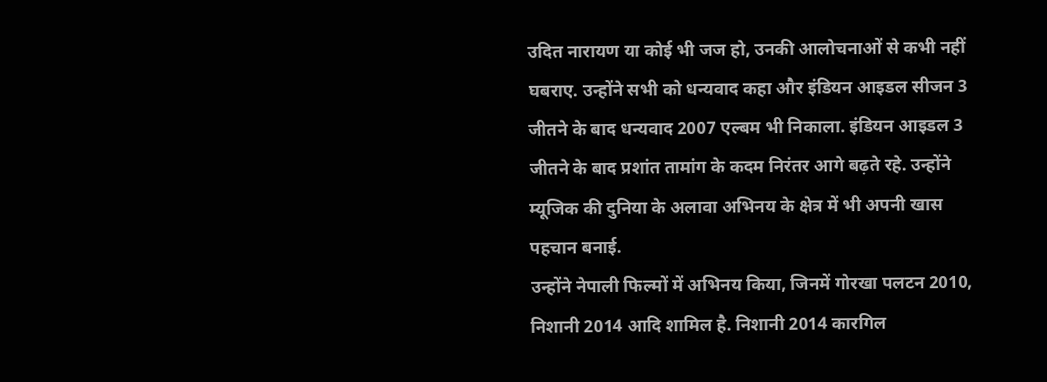उदित नारायण या कोई भी जज हो, उनकी आलोचनाओं से कभी नहीं घबराए. उन्होंने सभी को धन्यवाद कहा और इंडियन आइडल सीजन 3 जीतने के बाद धन्यवाद 2007 एल्बम भी निकाला. इंडियन आइडल 3 जीतने के बाद प्रशांत तामांग के कदम निरंतर आगे बढ़ते रहे. उन्होंने म्यूजिक की दुनिया के अलावा अभिनय के क्षेत्र में भी अपनी खास पहचान बनाई.
उन्होंने नेपाली फिल्मों में अभिनय किया, जिनमें गोरखा पलटन 2010, निशानी 2014 आदि शामिल है. निशानी 2014 कारगिल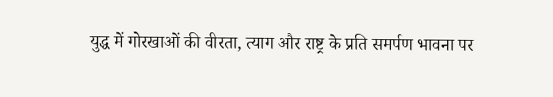युद्ध में गोरखाओं की वीरता, त्याग और राष्ट्र के प्रति समर्पण भावना पर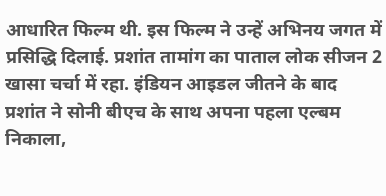आधारित फिल्म थी. इस फिल्म ने उन्हें अभिनय जगत में प्रसिद्धि दिलाई. प्रशांत तामांग का पाताल लोक सीजन 2 खासा चर्चा में रहा. इंडियन आइडल जीतने के बाद प्रशांत ने सोनी बीएच के साथ अपना पहला एल्बम निकाला,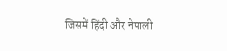जिसमें हिंदी और नेपाली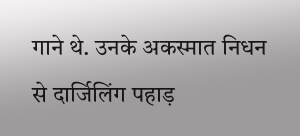गाने थे. उनके अकस्मात निधन से दार्जिलिंग पहाड़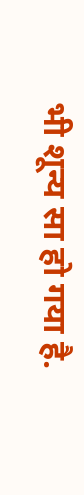भी शून्य सा हो गया है.